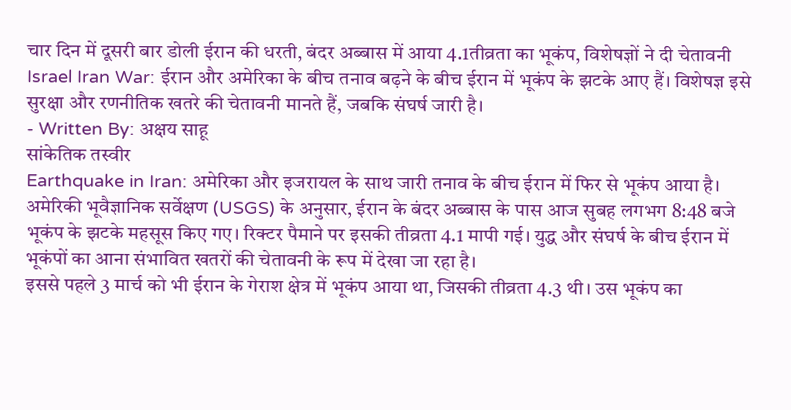चार दिन में दूसरी बार डोली ईरान की धरती, बंदर अब्बास में आया 4.1तीव्रता का भूकंप, विशेषज्ञों ने दी चेतावनी
Israel Iran War: ईरान और अमेरिका के बीच तनाव बढ़ने के बीच ईरान में भूकंप के झटके आए हैं। विशेषज्ञ इसे सुरक्षा और रणनीतिक खतरे की चेतावनी मानते हैं, जबकि संघर्ष जारी है।
- Written By: अक्षय साहू
सांकेतिक तस्वीर
Earthquake in Iran: अमेरिका और इजरायल के साथ जारी तनाव के बीच ईरान में फिर से भूकंप आया है। अमेरिकी भूवैज्ञानिक सर्वेक्षण (USGS) के अनुसार, ईरान के बंदर अब्बास के पास आज सुबह लगभग 8:48 बजे भूकंप के झटके महसूस किए गए। रिक्टर पैमाने पर इसकी तीव्रता 4.1 मापी गई। युद्ध और संघर्ष के बीच ईरान में भूकंपों का आना संभावित खतरों की चेतावनी के रूप में देखा जा रहा है।
इससे पहले 3 मार्च को भी ईरान के गेराश क्षेत्र में भूकंप आया था, जिसकी तीव्रता 4.3 थी। उस भूकंप का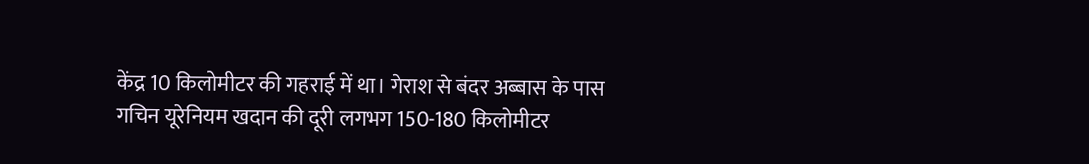केंद्र 10 किलोमीटर की गहराई में था। गेराश से बंदर अब्बास के पास गचिन यूरेनियम खदान की दूरी लगभग 150-180 किलोमीटर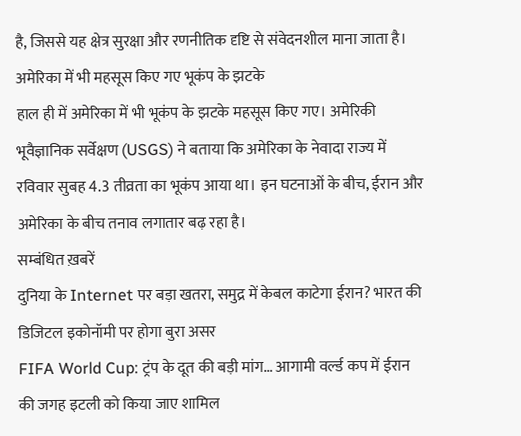है, जिससे यह क्षेत्र सुरक्षा और रणनीतिक दृष्टि से संवेदनशील माना जाता है।
अमेरिका में भी महसूस किए गए भूकंप के झटके
हाल ही में अमेरिका में भी भूकंप के झटके महसूस किए गए। अमेरिकी भूवैज्ञानिक सर्वेक्षण (USGS) ने बताया कि अमेरिका के नेवादा राज्य में रविवार सुबह 4.3 तीव्रता का भूकंप आया था। इन घटनाओं के बीच, ईरान और अमेरिका के बीच तनाव लगातार बढ़ रहा है।
सम्बंधित ख़बरें
दुनिया के Internet पर बड़ा खतरा, समुद्र में केबल काटेगा ईरान? भारत की डिजिटल इकोनॉमी पर होगा बुरा असर
FIFA World Cup: ट्रंप के दूत की बड़ी मांग… आगामी वर्ल्ड कप में ईरान की जगह इटली को किया जाए शामिल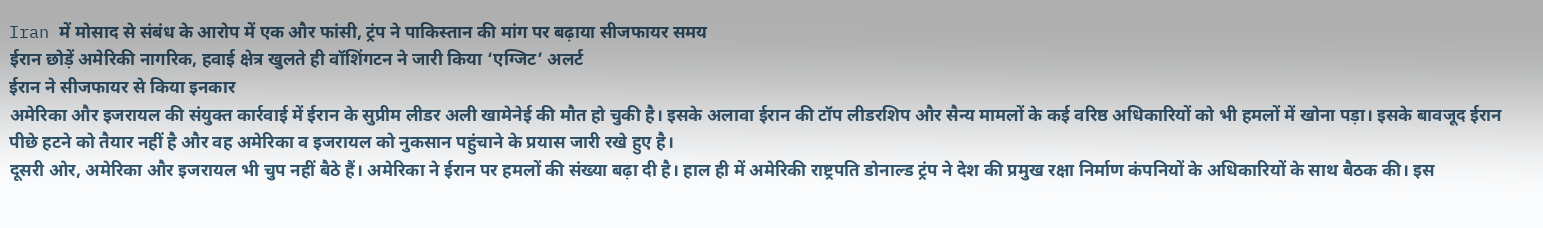Iran में मोसाद से संबंध के आरोप में एक और फांसी, ट्रंप ने पाकिस्तान की मांग पर बढ़ाया सीजफायर समय
ईरान छोड़ें अमेरिकी नागरिक, हवाई क्षेत्र खुलते ही वॉशिंगटन ने जारी किया ‘एग्जिट’ अलर्ट
ईरान ने सीजफायर से किया इनकार
अमेरिका और इजरायल की संयुक्त कार्रवाई में ईरान के सुप्रीम लीडर अली खामेनेई की मौत हो चुकी है। इसके अलावा ईरान की टॉप लीडरशिप और सैन्य मामलों के कई वरिष्ठ अधिकारियों को भी हमलों में खोना पड़ा। इसके बावजूद ईरान पीछे हटने को तैयार नहीं है और वह अमेरिका व इजरायल को नुकसान पहुंचाने के प्रयास जारी रखे हुए है।
दूसरी ओर, अमेरिका और इजरायल भी चुप नहीं बैठे हैं। अमेरिका ने ईरान पर हमलों की संख्या बढ़ा दी है। हाल ही में अमेरिकी राष्ट्रपति डोनाल्ड ट्रंप ने देश की प्रमुख रक्षा निर्माण कंपनियों के अधिकारियों के साथ बैठक की। इस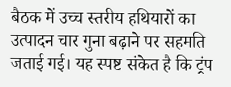बैठक में उच्च स्तरीय हथियारों का उत्पादन चार गुना बढ़ाने पर सहमति जताई गई। यह स्पष्ट संकेत है कि ट्रंप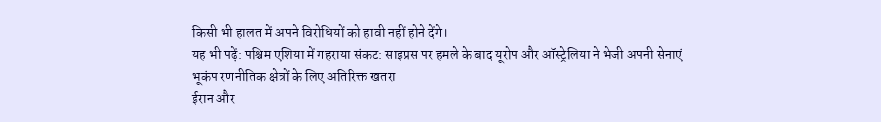किसी भी हालत में अपने विरोधियों को हावी नहीं होने देंगे।
यह भी पढ़ें: पश्चिम एशिया में गहराया संकट: साइप्रस पर हमले के बाद यूरोप और ऑस्ट्रेलिया ने भेजी अपनी सेनाएं
भूकंप रणनीतिक क्षेत्रों के लिए अतिरिक्त खतरा
ईरान और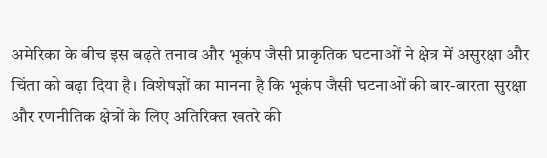अमेरिका के बीच इस बढ़ते तनाव और भूकंप जैसी प्राकृतिक घटनाओं ने क्षेत्र में असुरक्षा और चिंता को बढ़ा दिया है। विशेषज्ञों का मानना है कि भूकंप जैसी घटनाओं की बार-बारता सुरक्षा और रणनीतिक क्षेत्रों के लिए अतिरिक्त खतरे की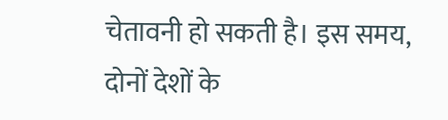चेतावनी हो सकती है। इस समय, दोनों देशों के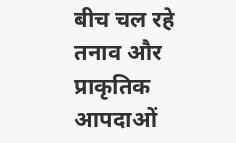बीच चल रहे तनाव और प्राकृतिक आपदाओं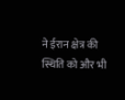ने ईरान क्षेत्र की स्थिति को और भी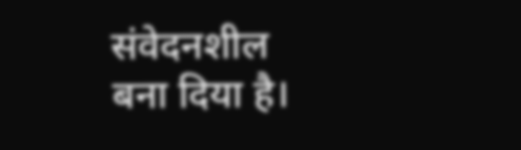संवेदनशील बना दिया है।